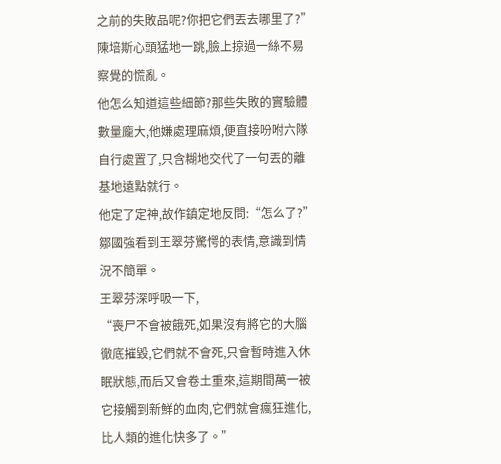之前的失敗品呢?你把它們丟去哪里了?”
陳培斯心頭猛地一跳,臉上掠過一絲不易察覺的慌亂。
他怎么知道這些細節?那些失敗的實驗體數量龐大,他嫌處理麻煩,便直接吩咐六隊自行處置了,只含糊地交代了一句丟的離基地遠點就行。
他定了定神,故作鎮定地反問:“怎么了?”
鄒國強看到王翠芬驚愕的表情,意識到情況不簡單。
王翠芬深呼吸一下,
“喪尸不會被餓死,如果沒有將它的大腦徹底摧毀,它們就不會死,只會暫時進入休眠狀態,而后又會卷土重來,這期間萬一被它接觸到新鮮的血肉,它們就會瘋狂進化,比人類的進化快多了。”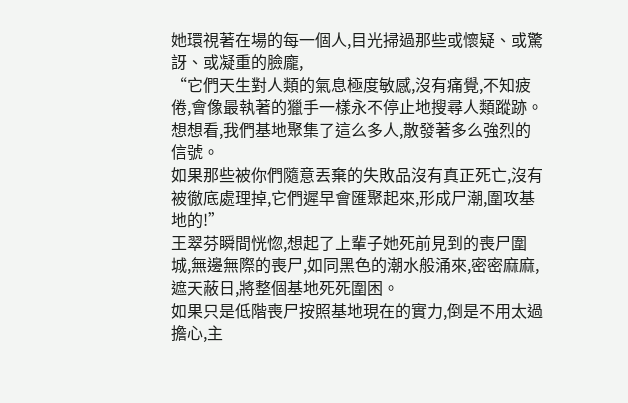她環視著在場的每一個人,目光掃過那些或懷疑、或驚訝、或凝重的臉龐,
“它們天生對人類的氣息極度敏感,沒有痛覺,不知疲倦,會像最執著的獵手一樣永不停止地搜尋人類蹤跡。
想想看,我們基地聚集了這么多人,散發著多么強烈的信號。
如果那些被你們隨意丟棄的失敗品沒有真正死亡,沒有被徹底處理掉,它們遲早會匯聚起來,形成尸潮,圍攻基地的!”
王翠芬瞬間恍惚,想起了上輩子她死前見到的喪尸圍城,無邊無際的喪尸,如同黑色的潮水般涌來,密密麻麻,遮天蔽日,將整個基地死死圍困。
如果只是低階喪尸按照基地現在的實力,倒是不用太過擔心,主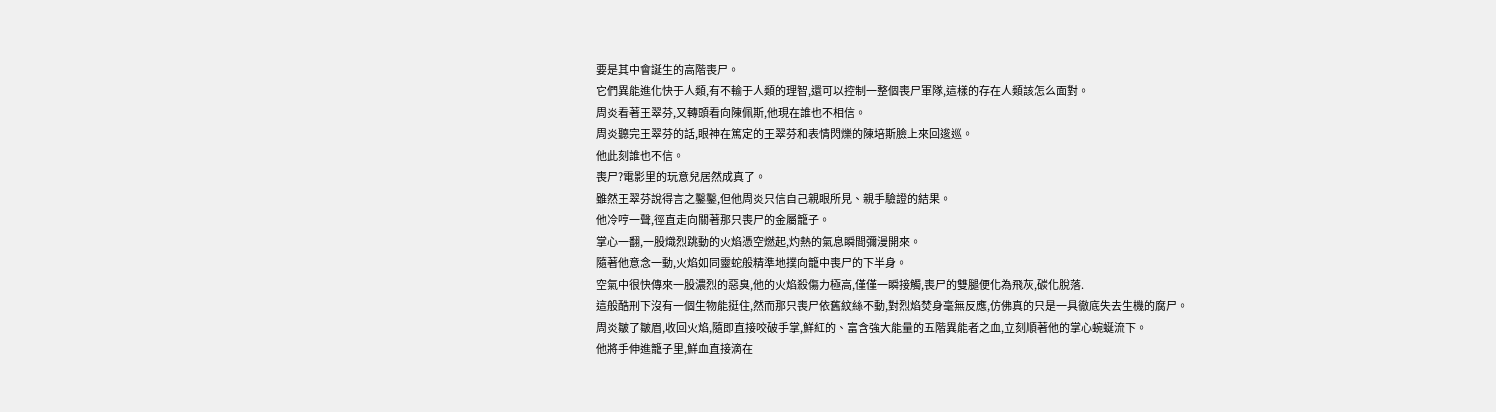要是其中會誕生的高階喪尸。
它們異能進化快于人類,有不輸于人類的理智,還可以控制一整個喪尸軍隊,這樣的存在人類該怎么面對。
周炎看著王翠芬,又轉頭看向陳佩斯,他現在誰也不相信。
周炎聽完王翠芬的話,眼神在篤定的王翠芬和表情閃爍的陳培斯臉上來回逡巡。
他此刻誰也不信。
喪尸?電影里的玩意兒居然成真了。
雖然王翠芬說得言之鑿鑿,但他周炎只信自己親眼所見、親手驗證的結果。
他冷哼一聲,徑直走向關著那只喪尸的金屬籠子。
掌心一翻,一股熾烈跳動的火焰憑空燃起,灼熱的氣息瞬間彌漫開來。
隨著他意念一動,火焰如同靈蛇般精準地撲向籠中喪尸的下半身。
空氣中很快傳來一股濃烈的惡臭,他的火焰殺傷力極高,僅僅一瞬接觸,喪尸的雙腿便化為飛灰,碳化脫落.
這般酷刑下沒有一個生物能挺住,然而那只喪尸依舊紋絲不動,對烈焰焚身毫無反應,仿佛真的只是一具徹底失去生機的腐尸。
周炎皺了皺眉,收回火焰,隨即直接咬破手掌,鮮紅的、富含強大能量的五階異能者之血,立刻順著他的掌心蜿蜒流下。
他將手伸進籠子里,鮮血直接滴在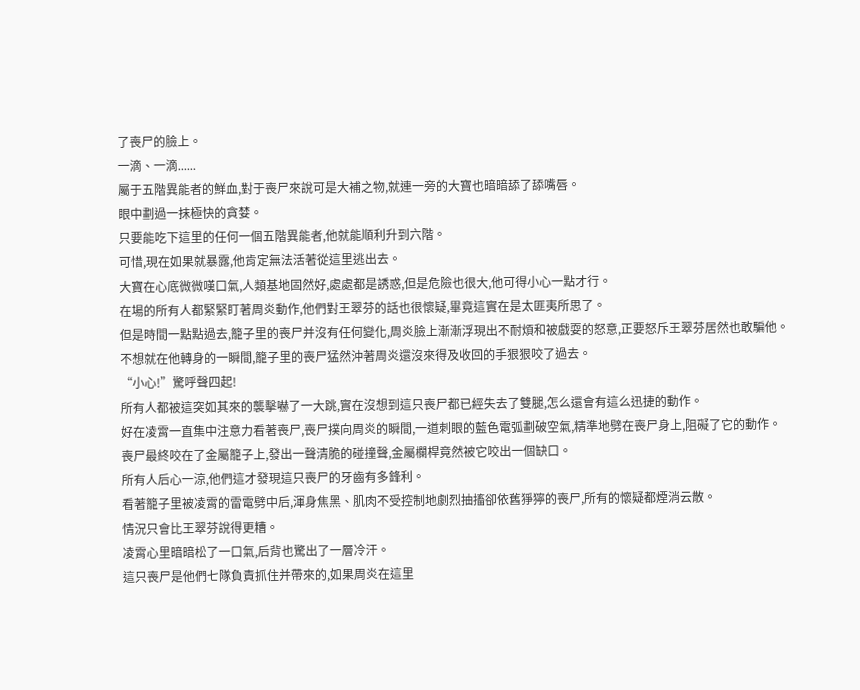了喪尸的臉上。
一滴、一滴......
屬于五階異能者的鮮血,對于喪尸來說可是大補之物,就連一旁的大寶也暗暗舔了舔嘴唇。
眼中劃過一抹極快的貪婪。
只要能吃下這里的任何一個五階異能者,他就能順利升到六階。
可惜,現在如果就暴露,他肯定無法活著從這里逃出去。
大寶在心底微微嘆口氣,人類基地固然好,處處都是誘惑,但是危險也很大,他可得小心一點才行。
在場的所有人都緊緊盯著周炎動作,他們對王翠芬的話也很懷疑,畢竟這實在是太匪夷所思了。
但是時間一點點過去,籠子里的喪尸并沒有任何變化,周炎臉上漸漸浮現出不耐煩和被戲耍的怒意,正要怒斥王翠芬居然也敢騙他。
不想就在他轉身的一瞬間,籠子里的喪尸猛然沖著周炎還沒來得及收回的手狠狠咬了過去。
“小心!”驚呼聲四起!
所有人都被這突如其來的襲擊嚇了一大跳,實在沒想到這只喪尸都已經失去了雙腿,怎么還會有這么迅捷的動作。
好在凌霄一直集中注意力看著喪尸,喪尸撲向周炎的瞬間,一道刺眼的藍色電弧劃破空氣,精準地劈在喪尸身上,阻礙了它的動作。
喪尸最終咬在了金屬籠子上,發出一聲清脆的碰撞聲,金屬欄桿竟然被它咬出一個缺口。
所有人后心一涼,他們這才發現這只喪尸的牙齒有多鋒利。
看著籠子里被凌霄的雷電劈中后,渾身焦黑、肌肉不受控制地劇烈抽搐卻依舊猙獰的喪尸,所有的懷疑都煙消云散。
情況只會比王翠芬說得更糟。
凌霄心里暗暗松了一口氣,后背也驚出了一層冷汗。
這只喪尸是他們七隊負責抓住并帶來的,如果周炎在這里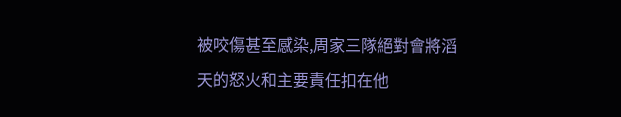被咬傷甚至感染,周家三隊絕對會將滔天的怒火和主要責任扣在他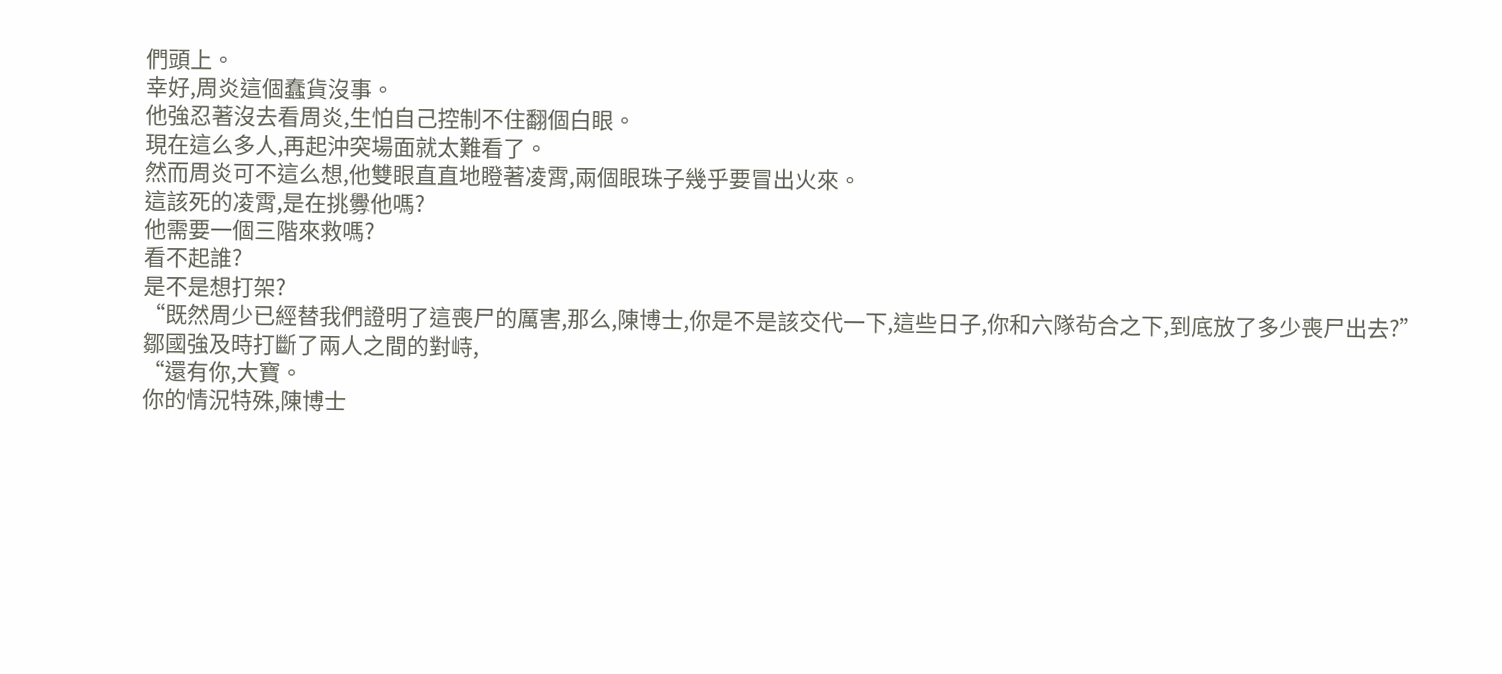們頭上。
幸好,周炎這個蠢貨沒事。
他強忍著沒去看周炎,生怕自己控制不住翻個白眼。
現在這么多人,再起沖突場面就太難看了。
然而周炎可不這么想,他雙眼直直地瞪著凌霄,兩個眼珠子幾乎要冒出火來。
這該死的凌霄,是在挑釁他嗎?
他需要一個三階來救嗎?
看不起誰?
是不是想打架?
“既然周少已經替我們證明了這喪尸的厲害,那么,陳博士,你是不是該交代一下,這些日子,你和六隊茍合之下,到底放了多少喪尸出去?”
鄒國強及時打斷了兩人之間的對峙,
“還有你,大寶。
你的情況特殊,陳博士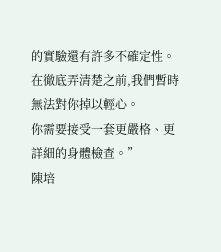的實驗還有許多不確定性。
在徹底弄清楚之前,我們暫時無法對你掉以輕心。
你需要接受一套更嚴格、更詳細的身體檢查。”
陳培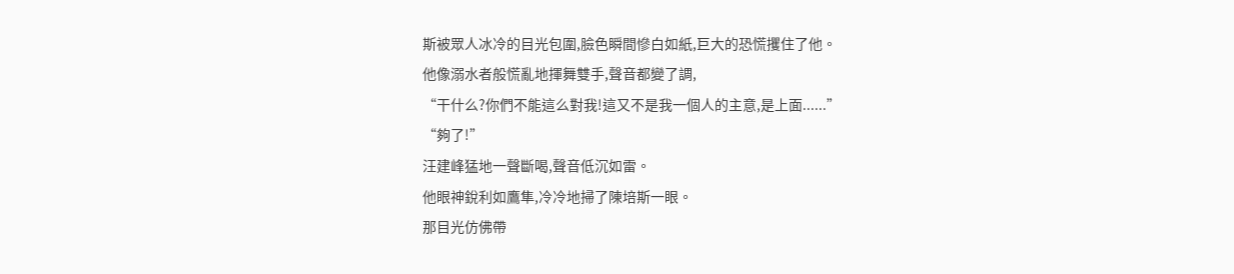斯被眾人冰冷的目光包圍,臉色瞬間慘白如紙,巨大的恐慌攫住了他。
他像溺水者般慌亂地揮舞雙手,聲音都變了調,
“干什么?你們不能這么對我!這又不是我一個人的主意,是上面......”
“夠了!”
汪建峰猛地一聲斷喝,聲音低沉如雷。
他眼神銳利如鷹隼,冷冷地掃了陳培斯一眼。
那目光仿佛帶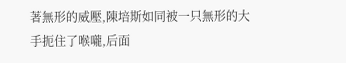著無形的威壓,陳培斯如同被一只無形的大手扼住了喉嚨,后面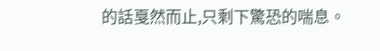的話戛然而止,只剩下驚恐的喘息。